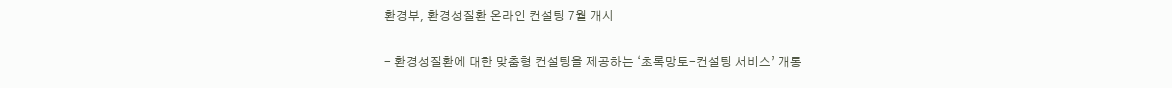환경부, 환경성질환 온라인 컨설팅 7월 개시

- 환경성질환에 대한 맞춤형 컨설팅을 제공하는 ‘초록망토-컨설팅 서비스’ 개통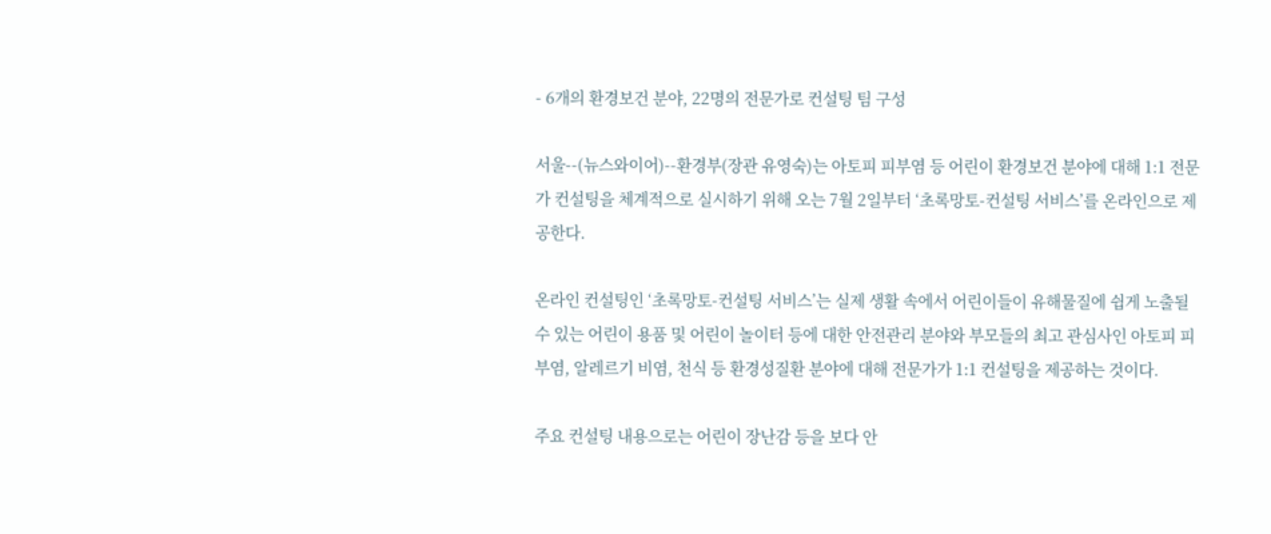- 6개의 환경보건 분야, 22명의 전문가로 컨설팅 팀 구성

서울--(뉴스와이어)--환경부(장관 유영숙)는 아토피 피부염 등 어린이 환경보건 분야에 대해 1:1 전문가 컨설팅을 체계적으로 실시하기 위해 오는 7월 2일부터 ‘초록망토-컨설팅 서비스’를 온라인으로 제공한다.

온라인 컨설팅인 ‘초록망토-컨설팅 서비스’는 실제 생활 속에서 어린이들이 유해물질에 쉽게 노출될 수 있는 어린이 용품 및 어린이 놀이터 등에 대한 안전관리 분야와 부모들의 최고 관심사인 아토피 피부염, 알레르기 비염, 천식 등 환경성질환 분야에 대해 전문가가 1:1 컨설팅을 제공하는 것이다.

주요 컨설팅 내용으로는 어린이 장난감 등을 보다 안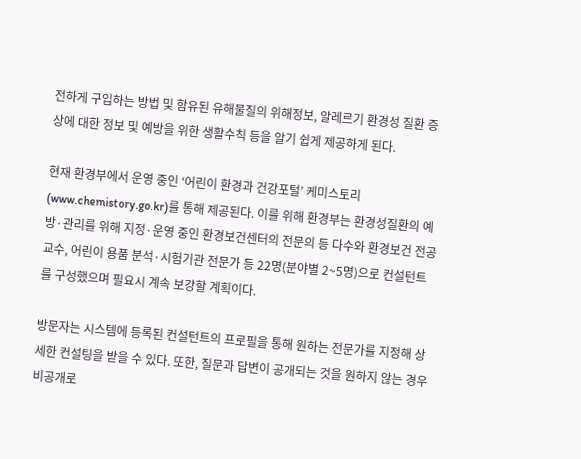전하게 구입하는 방법 및 함유된 유해물질의 위해정보, 알레르기 환경성 질환 증상에 대한 정보 및 예방을 위한 생활수칙 등을 알기 쉽게 제공하게 된다.

현재 환경부에서 운영 중인 ‘어린이 환경과 건강포털’ 케미스토리(www.chemistory.go.kr)를 통해 제공된다. 이를 위해 환경부는 환경성질환의 예방·관리를 위해 지정·운영 중인 환경보건센터의 전문의 등 다수와 환경보건 전공 교수, 어린이 용품 분석·시험기관 전문가 등 22명(분야별 2~5명)으로 컨설턴트를 구성했으며 필요시 계속 보강할 계획이다.

방문자는 시스템에 등록된 컨설턴트의 프로필을 통해 원하는 전문가를 지정해 상세한 컨설팅을 받을 수 있다. 또한, 질문과 답변이 공개되는 것을 원하지 않는 경우 비공개로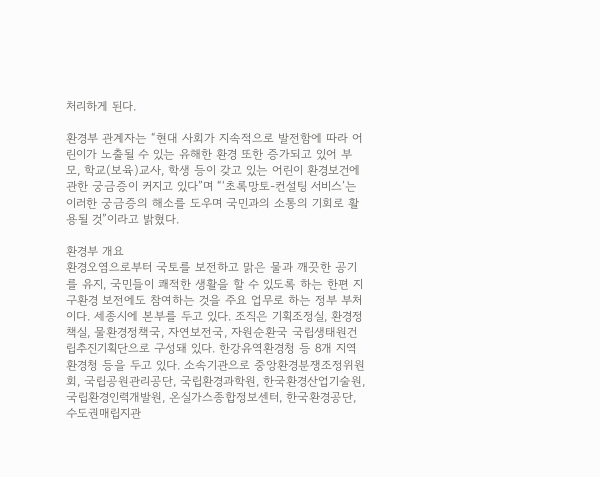처리하게 된다.

환경부 관계자는 “현대 사회가 지속적으로 발전함에 따라 어린이가 노출될 수 있는 유해한 환경 또한 증가되고 있어 부모, 학교(보육)교사, 학생 등이 갖고 있는 어린이 환경보건에 관한 궁금증이 커지고 있다”며 “‘초록망토-컨설팅 서비스’는 이러한 궁금증의 해소를 도우며 국민과의 소통의 기회로 활용될 것”이라고 밝혔다.

환경부 개요
환경오염으로부터 국토를 보전하고 맑은 물과 깨끗한 공기를 유지, 국민들이 쾌적한 생활을 할 수 있도록 하는 한편 지구환경 보전에도 참여하는 것을 주요 업무로 하는 정부 부처이다. 세종시에 본부를 두고 있다. 조직은 기획조정실, 환경정책실, 물환경정책국, 자연보전국, 자원순환국 국립생태원건립추진기획단으로 구성돼 있다. 한강유역환경청 등 8개 지역 환경청 등을 두고 있다. 소속기관으로 중앙환경분쟁조정위원회, 국립공원관리공단, 국립환경과학원, 한국환경산업기술원, 국립환경인력개발원, 온실가스종합정보센터, 한국환경공단, 수도권매립지관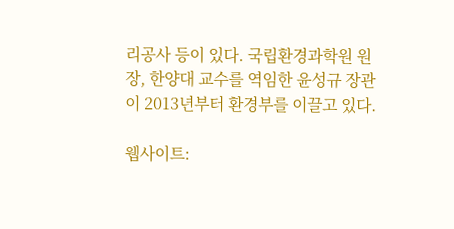리공사 등이 있다. 국립환경과학원 원장, 한양대 교수를 역임한 윤성규 장관이 2013년부터 환경부를 이끌고 있다.

웹사이트: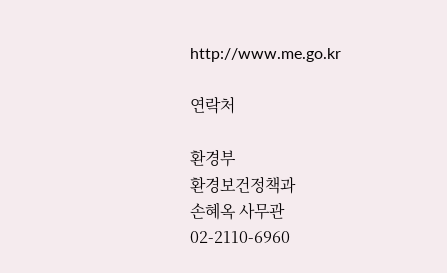http://www.me.go.kr

연락처

환경부
환경보건정책과
손혜옥 사무관
02-2110-6960